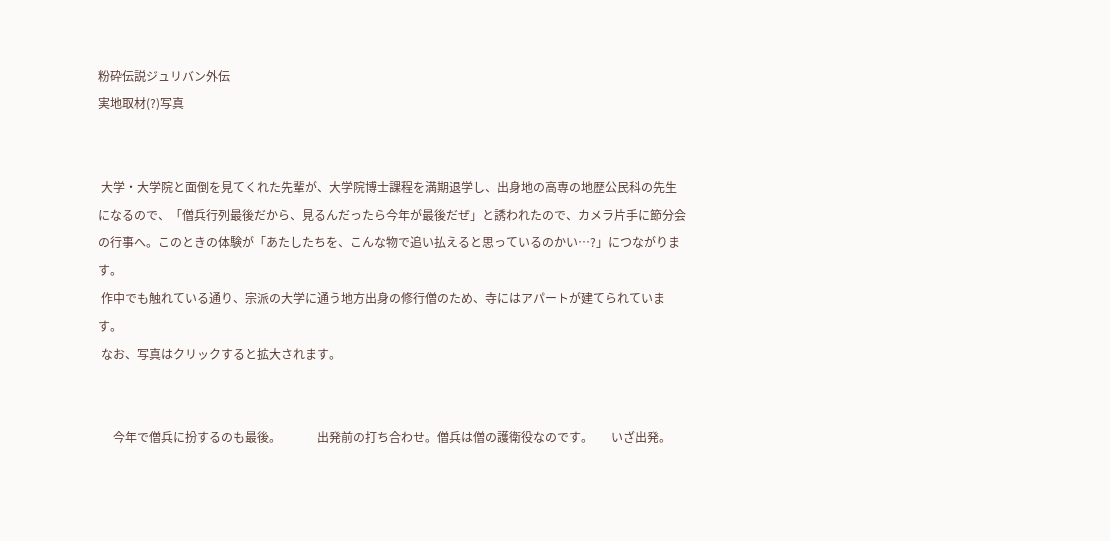粉砕伝説ジュリバン外伝
実地取材(?)写真


 大学・大学院と面倒を見てくれた先輩が、大学院博士課程を満期退学し、出身地の高専の地歴公民科の先生になるので、「僧兵行列最後だから、見るんだったら今年が最後だぜ」と誘われたので、カメラ片手に節分会の行事へ。このときの体験が「あたしたちを、こんな物で追い払えると思っているのかい…?」につながります。
 作中でも触れている通り、宗派の大学に通う地方出身の修行僧のため、寺にはアパートが建てられています。
 なお、写真はクリックすると拡大されます。


     今年で僧兵に扮するのも最後。            出発前の打ち合わせ。僧兵は僧の護衛役なのです。      いざ出発。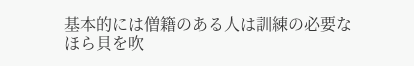基本的には僧籍のある人は訓練の必要なほら貝を吹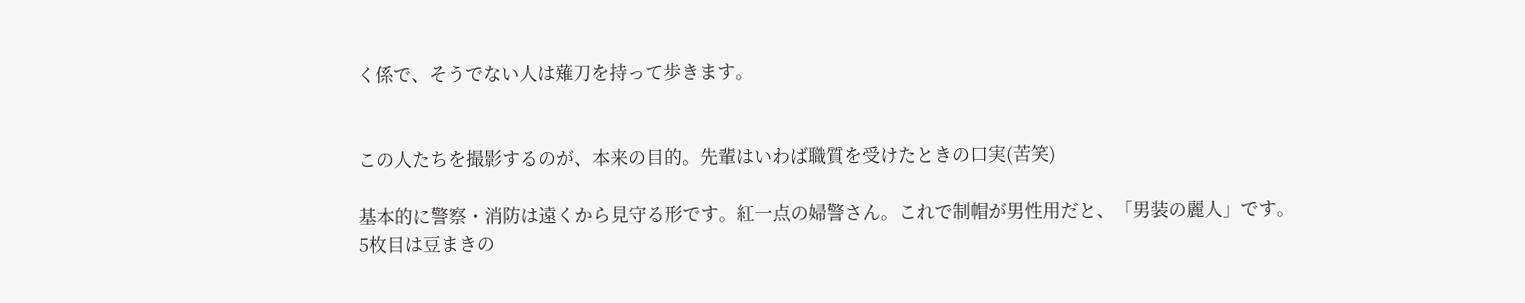く係で、そうでない人は薙刀を持って歩きます。


この人たちを撮影するのが、本来の目的。先輩はいわば職質を受けたときの口実(苦笑)

基本的に警察・消防は遠くから見守る形です。紅一点の婦警さん。これで制帽が男性用だと、「男装の麗人」です。
5枚目は豆まきの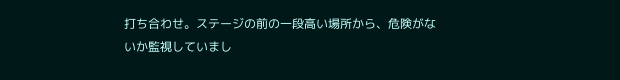打ち合わせ。ステージの前の一段高い場所から、危険がないか監視していまし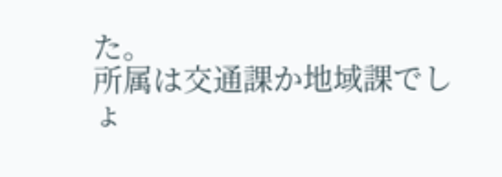た。
所属は交通課か地域課でしょ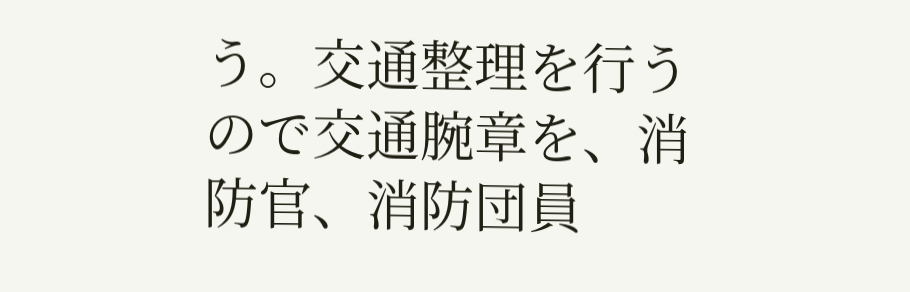う。交通整理を行うので交通腕章を、消防官、消防団員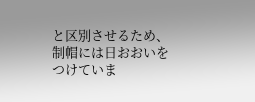と区別させるため、制帽には日おおいをつけていま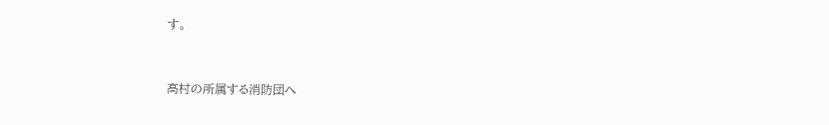す。


高村の所属する消防団へ